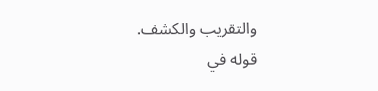والتقريب والكشف.
قوله في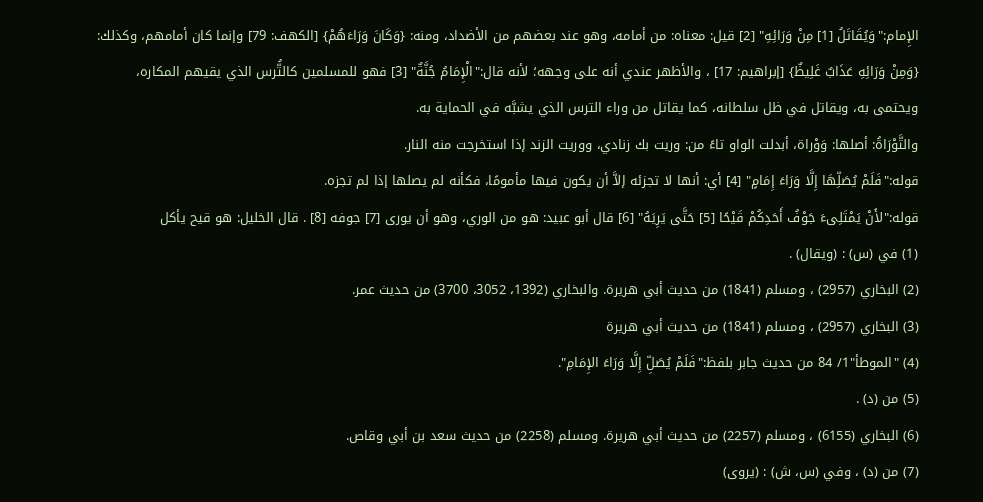الإِمام:"وَيُقَاتَلُ [1] مِنْ وَرَائِهِ" [2] قيل: معناه: من أمامه، وهو عند بعضهم من الأضداد، ومنه: {وَكَانَ وَرَاءَهُمْ} [الكهف: 79] وإنما كان أمامهم، وكذلك: {وَمِنْ وَرَائِهِ عَذَابٌ غَلِيظٌ} [إبراهيم: 17] ، والأظهر عندي أنه على وجهه؛ لأنه قال:"الْإِمَامُ جُنَّةٌ" [3] فهو للمسلمين كالتُّرس الذي يقيهم المكاره، ويحتمى به، ويقاتل في ظل سلطانه، كما يقاتل من وراء الترس الذي يشبَّه في الحماية به.
والتَّوْرَاةُ: أصلها: وَوْراة، أبدلت الواو تاءً من: وريت بك زنادي، ووريت الزند إذا استخرجت منه النار.
قوله:"فَلَمْ يُصَلِّهَا إِلَّا وَرَاءَ إِمَامٍ" [4] أي: أنها لا تجزئه إلاَّ أن يكون فيها مأمومًا، فكأنه لم يصلها إذا لم تجزه.
قوله:"لأَنْ يَمْتَلِىءَ جَوْفُ أَحَدِكُمْ قَيْحًا [5] حَتَّى يَرِيَهُ" [6] قال أبو عبيد: هو من الوري، وهو أن يورى [7] جوفه [8] . قال الخليل: هو قيح يأكل
(1) في (س) : (ويقال) .
(2) البخاري (2957) ، ومسلم (1841) من حديث أبي هريرة. والبخاري (1392، 3052، 3700) من حديث عمر.
(3) البخاري (2957) ، ومسلم (1841) من حديث أبي هريرة
(4) "الموطأ"1/ 84 من حديث جابر بلفظ:"فَلَمْ يُصَلِّ إِلَّا وَرَاءَ الإِمَامِ".
(5) من (د) .
(6) البخاري (6155) ، ومسلم (2257) من حديث أبي هريرة. ومسلم (2258) من حديث سعد بن أبي وقاص.
(7) من (د) ، وفي (س، ش) : (يروى)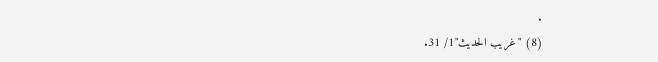.
(8) "غريب الحديث"1/ 31.